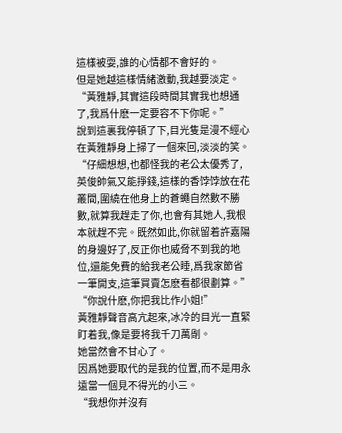這樣被耍,誰的心情都不會好的。
但是她越這樣情緒激動,我越要淡定。
“黃雅靜,其實這段時間其實我也想通了,我爲什麽一定要容不下你呢。”
說到這裏我停頓了下,目光隻是漫不經心在黃雅靜身上掃了一個來回,淡淡的笑。
“仔細想想,也都怪我的老公太優秀了,英俊帥氣又能掙錢,這樣的香饽饽放在花叢間,圍繞在他身上的蒼蠅自然數不勝數,就算我趕走了你,也會有其她人,我根本就趕不完。既然如此,你就留着許嘉陽的身邊好了,反正你也威脅不到我的地位,還能免費的給我老公睡,爲我家節省一筆開支,這筆買賣怎麽看都很劃算。”
“你說什麽,你把我比作小姐!”
黃雅靜聲音高亢起來,冰冷的目光一直緊盯着我,像是要将我千刀萬剮。
她當然會不甘心了。
因爲她要取代的是我的位置,而不是用永遠當一個見不得光的小三。
“我想你并沒有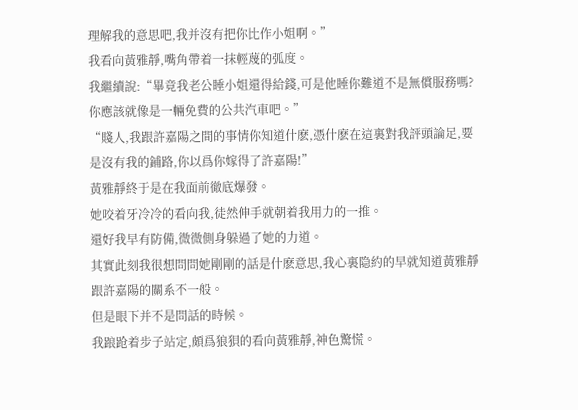理解我的意思吧,我并沒有把你比作小姐啊。”
我看向黃雅靜,嘴角帶着一抹輕蔑的弧度。
我繼續說:“畢竟我老公睡小姐還得給錢,可是他睡你難道不是無償服務嗎?你應該就像是一輛免費的公共汽車吧。”
“賤人,我跟許嘉陽之間的事情你知道什麽,憑什麽在這裏對我評頭論足,要是沒有我的鋪路,你以爲你嫁得了許嘉陽!”
黃雅靜終于是在我面前徹底爆發。
她咬着牙冷冷的看向我,徒然伸手就朝着我用力的一推。
還好我早有防備,微微側身躲過了她的力道。
其實此刻我很想問問她剛剛的話是什麽意思,我心裏隐約的早就知道黃雅靜跟許嘉陽的關系不一般。
但是眼下并不是問話的時候。
我踉跄着步子站定,頗爲狼狽的看向黃雅靜,神色驚慌。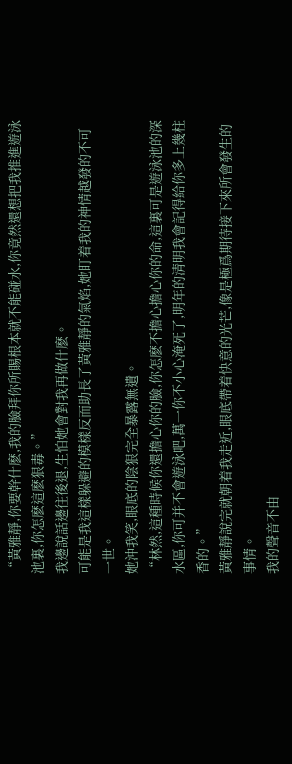“黃雅靜,你要幹什麽,我的臉拜你所賜根本就不能碰水,你竟然還想把我推進遊泳池裏,你怎麽這麽狠毒。”
我邊說話邊往後退,生怕她會對我再做什麽。
可能是我這樣躲避的模樣反而助長了黃雅靜的氣焰,她盯着我的神情越發的不可一世。
她沖我笑,眼底的陰狠完全暴露無遺。
“林然,這種時候你還擔心你的臉,你怎麽不擔心擔心你的命,這裏可是遊泳池的深水區,你可并不會遊泳吧,萬一你不小心淹死了,明年的清明我會記得給你多上幾柱香的。”
黃雅靜說完就朝着我走近,眼底帶着快意的光芒,像是極爲期待接下來所會發生的事情。
我的聲音不由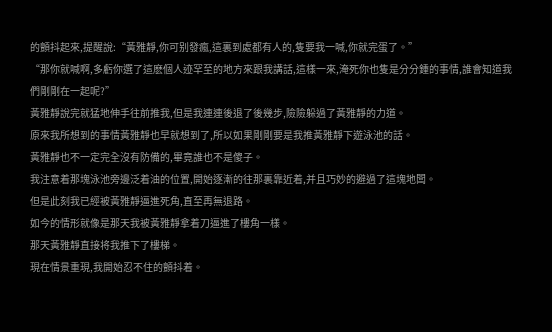的顫抖起來,提醒說:“黃雅靜,你可别發瘋,這裏到處都有人的,隻要我一喊,你就完蛋了。”
“那你就喊啊,多虧你選了這麽個人迹罕至的地方來跟我講話,這樣一來,淹死你也隻是分分鍾的事情,誰會知道我們剛剛在一起呢?”
黃雅靜說完就猛地伸手往前推我,但是我連連後退了後幾步,險險躲過了黃雅靜的力道。
原來我所想到的事情黃雅靜也早就想到了,所以如果剛剛要是我推黃雅靜下遊泳池的話。
黃雅靜也不一定完全沒有防備的,畢竟誰也不是傻子。
我注意着那塊泳池旁邊泛着油的位置,開始逐漸的往那裏靠近着,并且巧妙的避過了這塊地闆。
但是此刻我已經被黃雅靜逼進死角,直至再無退路。
如今的情形就像是那天我被黃雅靜拿着刀逼進了樓角一樣。
那天黃雅靜直接将我推下了樓梯。
現在情景重現,我開始忍不住的顫抖着。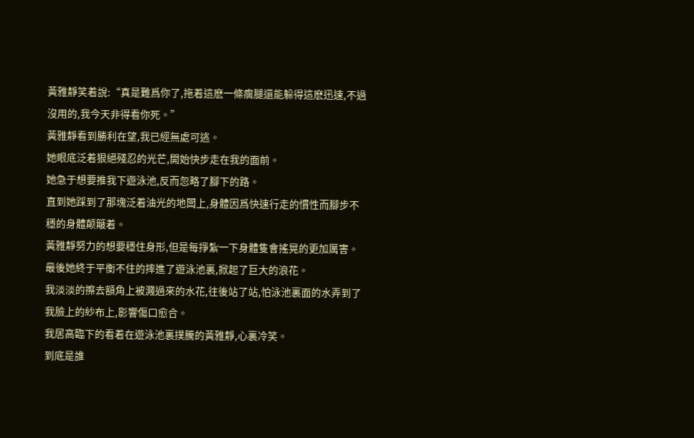黃雅靜笑着說:“真是難爲你了,拖着這麽一條瘸腿還能躲得這麽迅速,不過沒用的,我今天非得看你死。”
黃雅靜看到勝利在望,我已經無處可逃。
她眼底泛着狠絕殘忍的光芒,開始快步走在我的面前。
她急于想要推我下遊泳池,反而忽略了腳下的路。
直到她踩到了那塊泛着油光的地闆上,身體因爲快速行走的慣性而腳步不穩的身體颠簸着。
黃雅靜努力的想要穩住身形,但是每掙紮一下身體隻會搖晃的更加厲害。
最後她終于平衡不住的摔進了遊泳池裏,掀起了巨大的浪花。
我淡淡的擦去額角上被濺過來的水花,往後站了站,怕泳池裏面的水弄到了我臉上的紗布上,影響傷口愈合。
我居高臨下的看着在遊泳池裏撲騰的黃雅靜,心裏冷笑。
到底是誰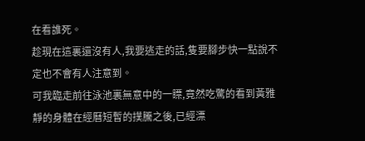在看誰死。
趁現在這裏還沒有人,我要逃走的話,隻要腳步快一點說不定也不會有人注意到。
可我臨走前往泳池裏無意中的一瞟,竟然吃驚的看到黃雅靜的身體在經曆短暫的撲騰之後,已經漂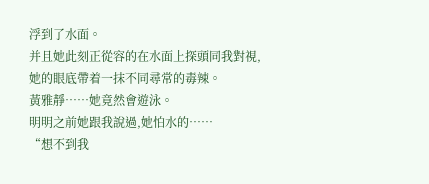浮到了水面。
并且她此刻正從容的在水面上探頭同我對視,她的眼底帶着一抹不同尋常的毒辣。
黃雅靜……她竟然會遊泳。
明明之前她跟我說過,她怕水的……
“想不到我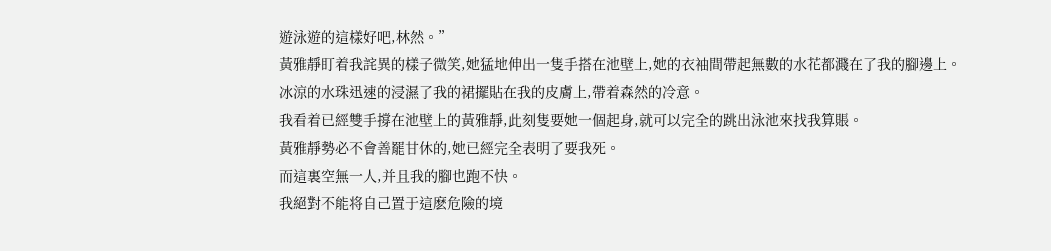遊泳遊的這樣好吧,林然。”
黃雅靜盯着我詫異的樣子微笑,她猛地伸出一隻手搭在池壁上,她的衣袖間帶起無數的水花都濺在了我的腳邊上。
冰涼的水珠迅速的浸濕了我的裙擺貼在我的皮膚上,帶着森然的冷意。
我看着已經雙手撐在池壁上的黃雅靜,此刻隻要她一個起身,就可以完全的跳出泳池來找我算賬。
黃雅靜勢必不會善罷甘休的,她已經完全表明了要我死。
而這裏空無一人,并且我的腳也跑不快。
我絕對不能将自己置于這麽危險的境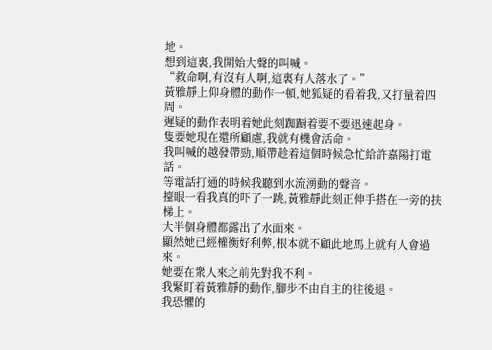地。
想到這裏,我開始大聲的叫喊。
“救命啊,有沒有人啊,這裏有人落水了。”
黃雅靜上仰身體的動作一頓,她狐疑的看着我,又打量着四周。
遲疑的動作表明着她此刻踟蹰着要不要迅速起身。
隻要她現在還所顧慮,我就有機會活命。
我叫喊的越發帶勁,順帶趁着這個時候急忙給許嘉陽打電話。
等電話打通的時候我聽到水流湧動的聲音。
擡眼一看我真的吓了一跳,黃雅靜此刻正伸手搭在一旁的扶梯上。
大半個身體都露出了水面來。
顯然她已經權衡好利弊,根本就不顧此地馬上就有人會過來。
她要在衆人來之前先對我不利。
我緊盯着黃雅靜的動作,腳步不由自主的往後退。
我恐懼的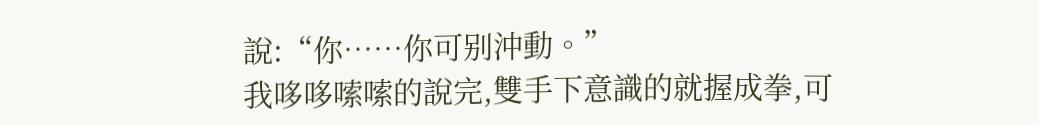說:“你……你可别沖動。”
我哆哆嗦嗦的說完,雙手下意識的就握成拳,可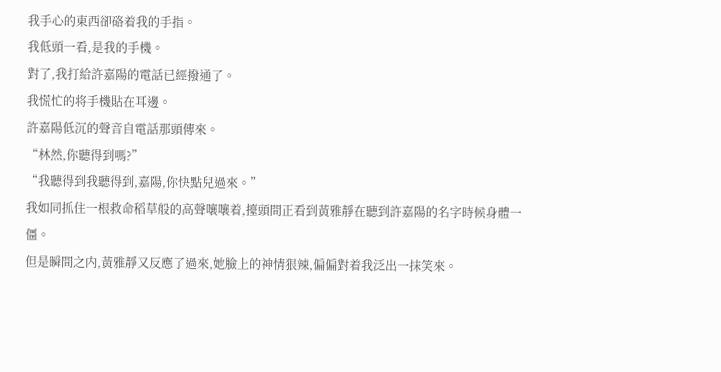我手心的東西卻硌着我的手指。
我低頭一看,是我的手機。
對了,我打給許嘉陽的電話已經撥通了。
我慌忙的将手機貼在耳邊。
許嘉陽低沉的聲音自電話那頭傳來。
“林然,你聽得到嗎?”
“我聽得到我聽得到,嘉陽,你快點兒過來。”
我如同抓住一根救命稻草般的高聲嚷嚷着,擡頭間正看到黃雅靜在聽到許嘉陽的名字時候身體一僵。
但是瞬間之内,黃雅靜又反應了過來,她臉上的神情狠辣,偏偏對着我泛出一抹笑來。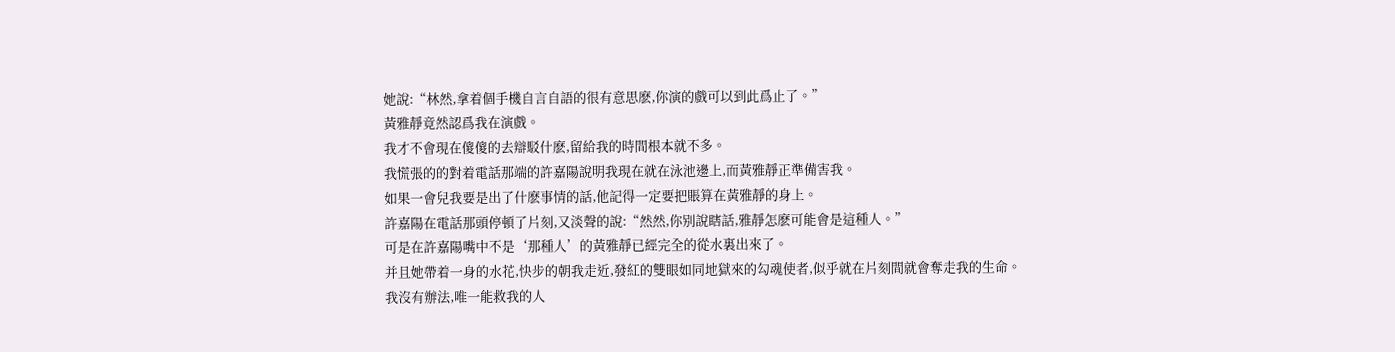她說:“林然,拿着個手機自言自語的很有意思麽,你演的戲可以到此爲止了。”
黃雅靜竟然認爲我在演戲。
我才不會現在傻傻的去辯駁什麽,留給我的時間根本就不多。
我慌張的的對着電話那端的許嘉陽說明我現在就在泳池邊上,而黃雅靜正準備害我。
如果一會兒我要是出了什麽事情的話,他記得一定要把賬算在黃雅靜的身上。
許嘉陽在電話那頭停頓了片刻,又淡聲的說:“然然,你别說瞎話,雅靜怎麽可能會是這種人。”
可是在許嘉陽嘴中不是‘那種人’的黃雅靜已經完全的從水裏出來了。
并且她帶着一身的水花,快步的朝我走近,發紅的雙眼如同地獄來的勾魂使者,似乎就在片刻間就會奪走我的生命。
我沒有辦法,唯一能救我的人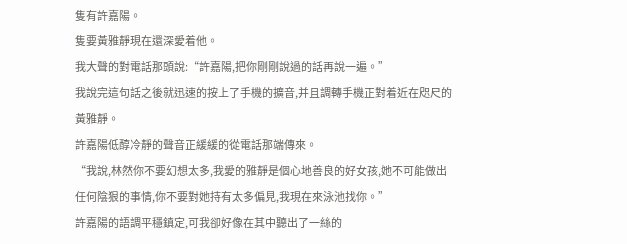隻有許嘉陽。
隻要黃雅靜現在還深愛着他。
我大聲的對電話那頭說:“許嘉陽,把你剛剛說過的話再說一遍。”
我說完這句話之後就迅速的按上了手機的擴音,并且調轉手機正對着近在咫尺的黃雅靜。
許嘉陽低醇冷靜的聲音正緩緩的從電話那端傳來。
“我說,林然你不要幻想太多,我愛的雅靜是個心地善良的好女孩,她不可能做出任何陰狠的事情,你不要對她持有太多偏見,我現在來泳池找你。”
許嘉陽的語調平穩鎮定,可我卻好像在其中聽出了一絲的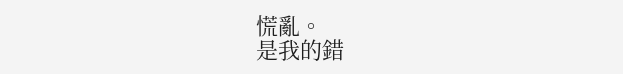慌亂。
是我的錯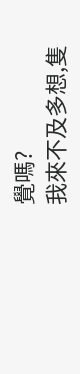覺嗎?
我來不及多想,隻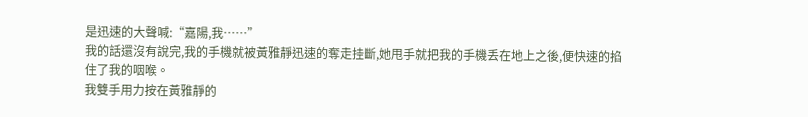是迅速的大聲喊:“嘉陽,我……”
我的話還沒有說完,我的手機就被黃雅靜迅速的奪走挂斷,她甩手就把我的手機丢在地上之後,便快速的掐住了我的咽喉。
我雙手用力按在黃雅靜的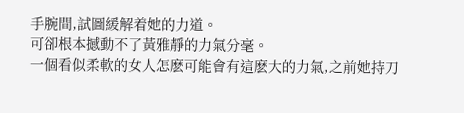手腕間,試圖緩解着她的力道。
可卻根本撼動不了黃雅靜的力氣分毫。
一個看似柔軟的女人怎麽可能會有這麽大的力氣,之前她持刀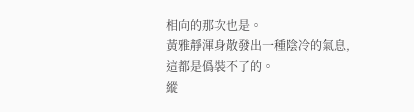相向的那次也是。
黃雅靜渾身散發出一種陰冷的氣息,這都是僞裝不了的。
縱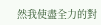然我使盡全力的對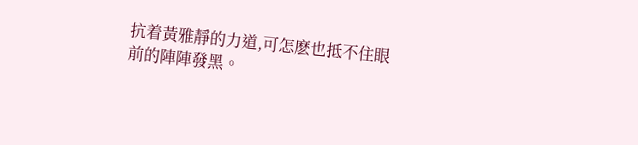抗着黃雅靜的力道,可怎麽也抵不住眼前的陣陣發黑。